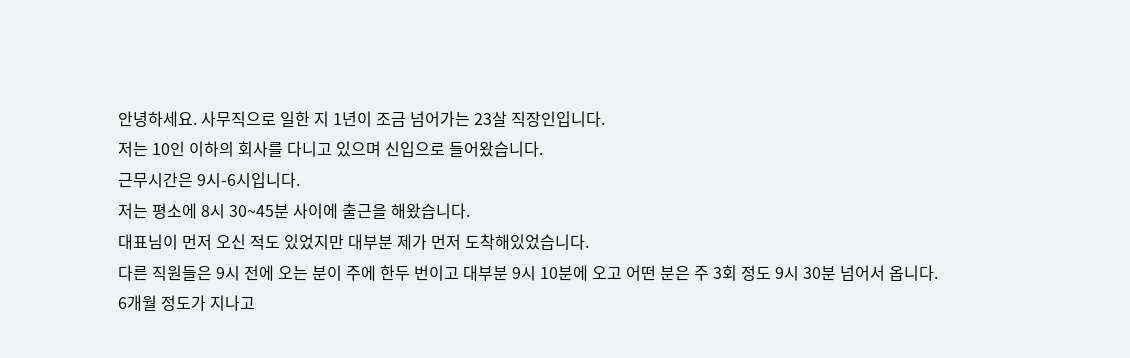안녕하세요. 사무직으로 일한 지 1년이 조금 넘어가는 23살 직장인입니다.
저는 10인 이하의 회사를 다니고 있으며 신입으로 들어왔습니다.
근무시간은 9시-6시입니다.
저는 평소에 8시 30~45분 사이에 출근을 해왔습니다.
대표님이 먼저 오신 적도 있었지만 대부분 제가 먼저 도착해있었습니다.
다른 직원들은 9시 전에 오는 분이 주에 한두 번이고 대부분 9시 10분에 오고 어떤 분은 주 3회 정도 9시 30분 넘어서 옵니다.
6개월 정도가 지나고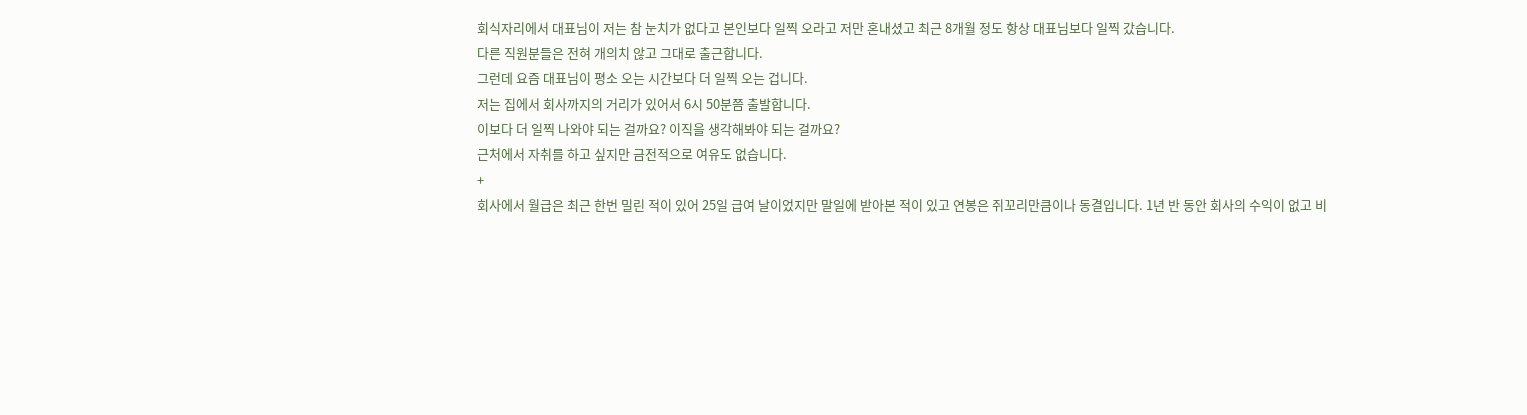회식자리에서 대표님이 저는 참 눈치가 없다고 본인보다 일찍 오라고 저만 혼내셨고 최근 8개월 정도 항상 대표님보다 일찍 갔습니다.
다른 직원분들은 전혀 개의치 않고 그대로 출근합니다.
그런데 요즘 대표님이 평소 오는 시간보다 더 일찍 오는 겁니다.
저는 집에서 회사까지의 거리가 있어서 6시 50분쯤 출발합니다.
이보다 더 일찍 나와야 되는 걸까요? 이직을 생각해봐야 되는 걸까요?
근처에서 자취를 하고 싶지만 금전적으로 여유도 없습니다.
+
회사에서 월급은 최근 한번 밀린 적이 있어 25일 급여 날이었지만 말일에 받아본 적이 있고 연봉은 쥐꼬리만큼이나 동결입니다. 1년 반 동안 회사의 수익이 없고 비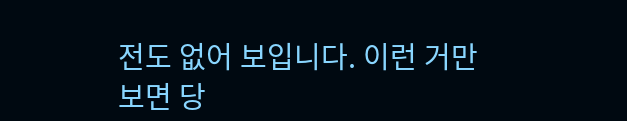전도 없어 보입니다. 이런 거만 보면 당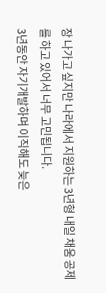장 나가고 싶지만 나라에서 지원하는 3년형 내일 채움 공제를 하고 있어서 너무 고민됩니다.
3년동안 자기개발하며 이직해도 늦은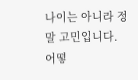나이는 아니라 정말 고민입니다.
어떻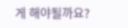게 해야될까요?